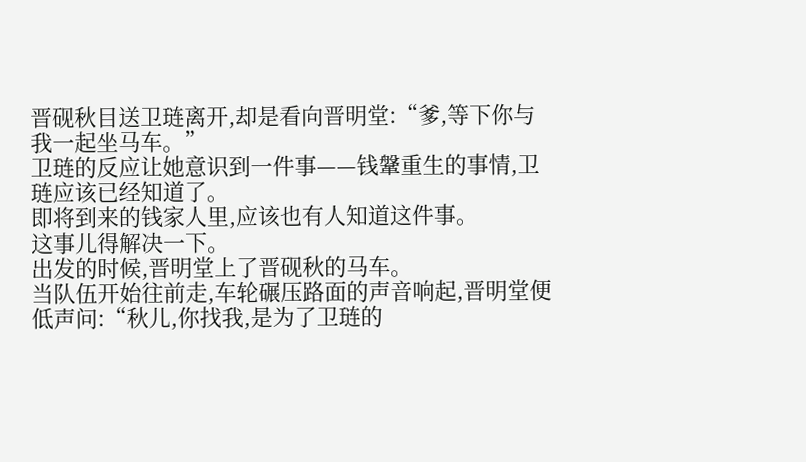晋砚秋目送卫琏离开,却是看向晋明堂:“爹,等下你与我一起坐马车。”
卫琏的反应让她意识到一件事——钱鞶重生的事情,卫琏应该已经知道了。
即将到来的钱家人里,应该也有人知道这件事。
这事儿得解决一下。
出发的时候,晋明堂上了晋砚秋的马车。
当队伍开始往前走,车轮碾压路面的声音响起,晋明堂便低声问:“秋儿,你找我,是为了卫琏的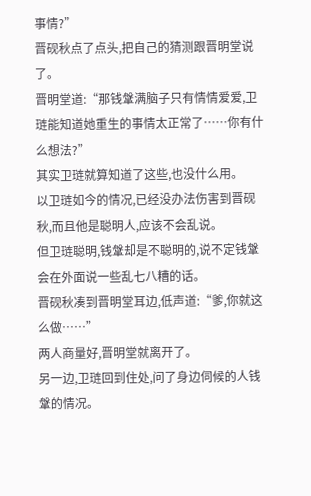事情?”
晋砚秋点了点头,把自己的猜测跟晋明堂说了。
晋明堂道:“那钱鞶满脑子只有情情爱爱,卫琏能知道她重生的事情太正常了……你有什么想法?”
其实卫琏就算知道了这些,也没什么用。
以卫琏如今的情况,已经没办法伤害到晋砚秋,而且他是聪明人,应该不会乱说。
但卫琏聪明,钱鞶却是不聪明的,说不定钱鞶会在外面说一些乱七八糟的话。
晋砚秋凑到晋明堂耳边,低声道:“爹,你就这么做……”
两人商量好,晋明堂就离开了。
另一边,卫琏回到住处,问了身边伺候的人钱鞶的情况。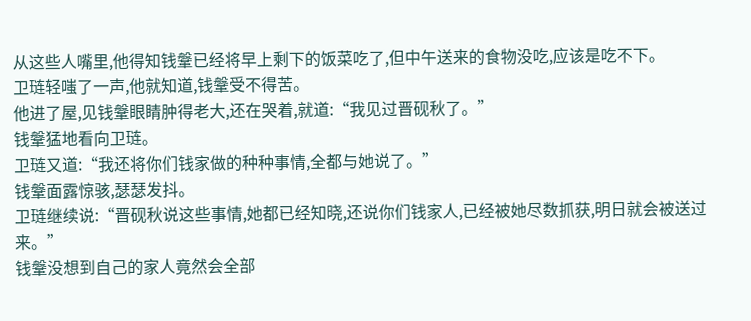从这些人嘴里,他得知钱鞶已经将早上剩下的饭菜吃了,但中午送来的食物没吃,应该是吃不下。
卫琏轻嗤了一声,他就知道,钱鞶受不得苦。
他进了屋,见钱鞶眼睛肿得老大,还在哭着,就道:“我见过晋砚秋了。”
钱鞶猛地看向卫琏。
卫琏又道:“我还将你们钱家做的种种事情,全都与她说了。”
钱鞶面露惊骇,瑟瑟发抖。
卫琏继续说:“晋砚秋说这些事情,她都已经知晓,还说你们钱家人,已经被她尽数抓获,明日就会被送过来。”
钱鞶没想到自己的家人竟然会全部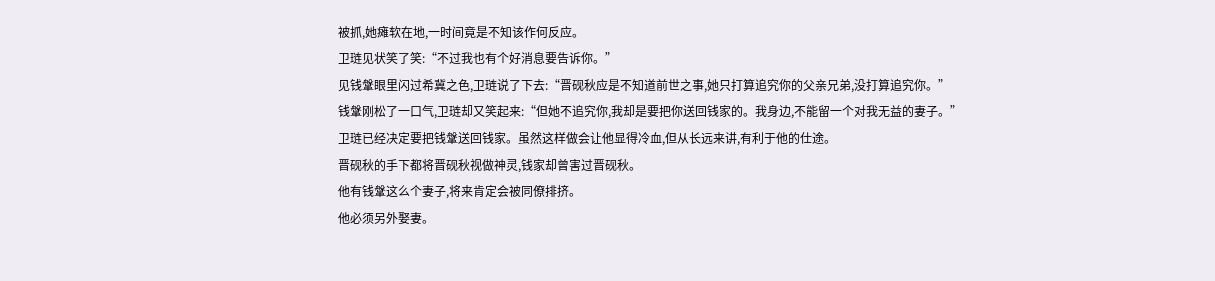被抓,她瘫软在地,一时间竟是不知该作何反应。
卫琏见状笑了笑:“不过我也有个好消息要告诉你。”
见钱鞶眼里闪过希冀之色,卫琏说了下去:“晋砚秋应是不知道前世之事,她只打算追究你的父亲兄弟,没打算追究你。”
钱鞶刚松了一口气,卫琏却又笑起来:“但她不追究你,我却是要把你送回钱家的。我身边,不能留一个对我无益的妻子。”
卫琏已经决定要把钱鞶送回钱家。虽然这样做会让他显得冷血,但从长远来讲,有利于他的仕途。
晋砚秋的手下都将晋砚秋视做神灵,钱家却曾害过晋砚秋。
他有钱鞶这么个妻子,将来肯定会被同僚排挤。
他必须另外娶妻。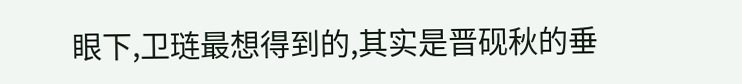眼下,卫琏最想得到的,其实是晋砚秋的垂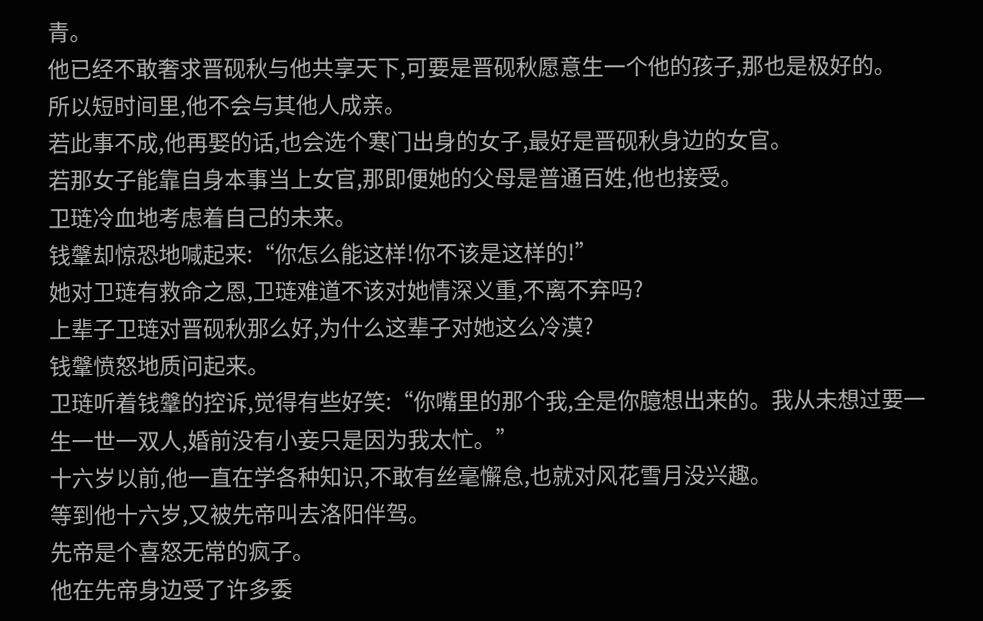青。
他已经不敢奢求晋砚秋与他共享天下,可要是晋砚秋愿意生一个他的孩子,那也是极好的。
所以短时间里,他不会与其他人成亲。
若此事不成,他再娶的话,也会选个寒门出身的女子,最好是晋砚秋身边的女官。
若那女子能靠自身本事当上女官,那即便她的父母是普通百姓,他也接受。
卫琏冷血地考虑着自己的未来。
钱鞶却惊恐地喊起来:“你怎么能这样!你不该是这样的!”
她对卫琏有救命之恩,卫琏难道不该对她情深义重,不离不弃吗?
上辈子卫琏对晋砚秋那么好,为什么这辈子对她这么冷漠?
钱鞶愤怒地质问起来。
卫琏听着钱鞶的控诉,觉得有些好笑:“你嘴里的那个我,全是你臆想出来的。我从未想过要一生一世一双人,婚前没有小妾只是因为我太忙。”
十六岁以前,他一直在学各种知识,不敢有丝毫懈怠,也就对风花雪月没兴趣。
等到他十六岁,又被先帝叫去洛阳伴驾。
先帝是个喜怒无常的疯子。
他在先帝身边受了许多委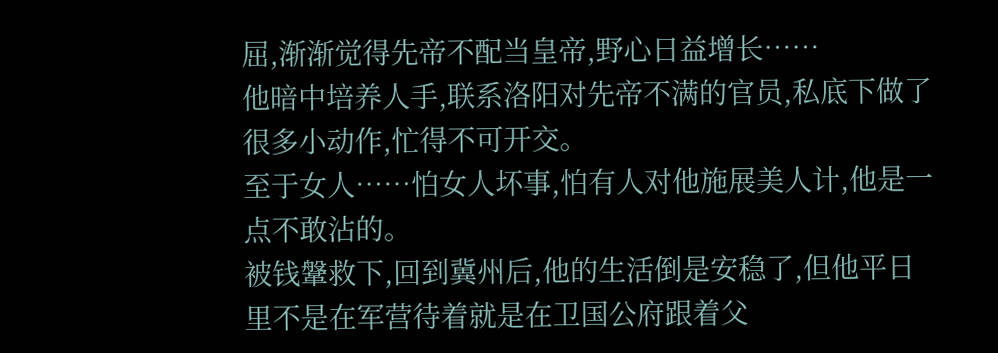屈,渐渐觉得先帝不配当皇帝,野心日益增长……
他暗中培养人手,联系洛阳对先帝不满的官员,私底下做了很多小动作,忙得不可开交。
至于女人……怕女人坏事,怕有人对他施展美人计,他是一点不敢沾的。
被钱鞶救下,回到冀州后,他的生活倒是安稳了,但他平日里不是在军营待着就是在卫国公府跟着父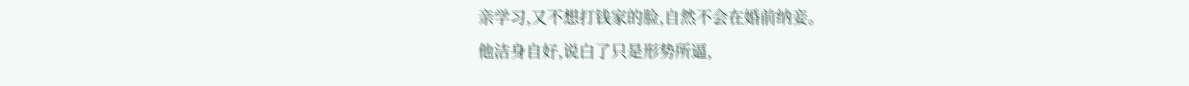亲学习,又不想打钱家的脸,自然不会在婚前纳妾。
他洁身自好,说白了只是形势所逼,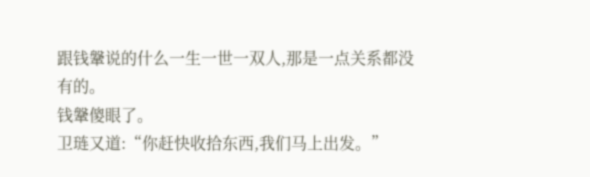跟钱鞶说的什么一生一世一双人,那是一点关系都没有的。
钱鞶傻眼了。
卫琏又道:“你赶快收拾东西,我们马上出发。”